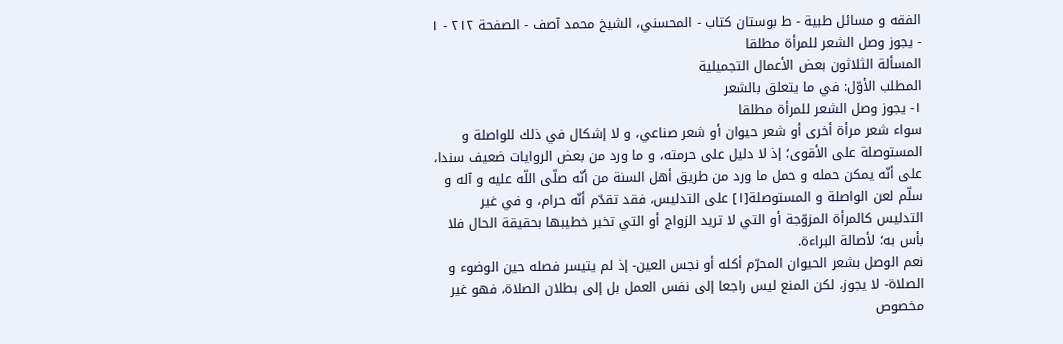الفقه و مسائل طبية - ط بوستان کتاب - المحسني، الشيخ محمد آصف - الصفحة ٢١٢ - ١ - يجوز وصل الشعر للمرأة مطلقا
المسألة الثلاثون بعض الأعمال التجميلية
المطلب الأوّل: في ما يتعلق بالشعر
١- يجوز وصل الشعر للمرأة مطلقا
سواء شعر مرأة أخرى أو شعر حيوان أو شعر صناعي، و لا إشكال في ذلك للواصلة و المستوصلة على الأقوى؛ إذ لا دليل على حرمته، و ما ورد من بعض الروايات ضعيف سندا، على أنّه يمكن حمله و حمل ما ورد من طريق أهل السنة من أنّه صلّى اللّه عليه و آله و سلّم لعن الواصلة و المستوصلة[١] على التدليس، فقد تقدّم أنّه حرام، و في غير التدليس كالمرأة المزوّجة أو التي لا تريد الزواج أو التي تخبر خطيبها بحقيقة الحال فلا بأس به؛ لأصالة البراءة.
نعم الوصل بشعر الحيوان المحرّم أكله أو نجس العين- إذ لم يتيسر فصله حين الوضوء و الصلاة- لا يجوز، لكن المنع ليس راجعا إلى نفس العمل بل إلى بطلان الصلاة، فهو غير مخصوص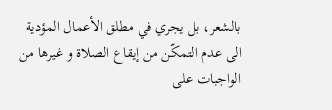بالشعر، بل يجري في مطلق الأعمال المؤدية الى عدم التمكّن من إيقاع الصلاة و غيرها من الواجبات على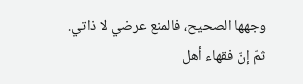وجهها الصحيح، فالمنع عرضي لا ذاتي.
ثمّ إنّ فقهاء أهل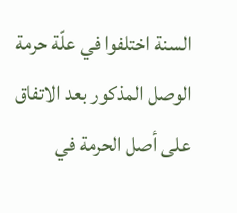السنة اختلفوا في علّة حرمة الوصل المذكور بعد الاتفاق على أصل الحرمة في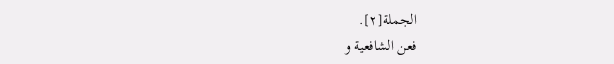الجملة[٢].
فعن الشافعية و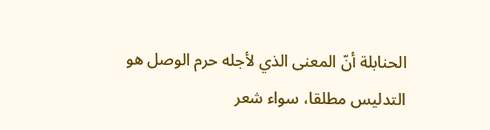الحنابلة أنّ المعنى الذي لأجله حرم الوصل هو التدليس مطلقا، سواء شعر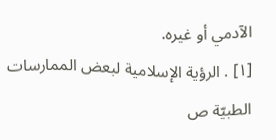الآدمي أو غيره.
[١] . الرؤية الإسلامية لبعض الممارسات الطبيّة ص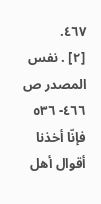٤٦٧.
[٢] . نفس المصدر ص ٤٦٦- ٥٣٦ فإنّا أخذنا أقوال أهل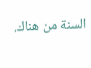السنة من هناك.